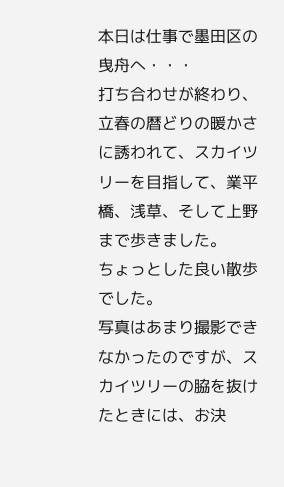本日は仕事で墨田区の曳舟へ・・・
打ち合わせが終わり、立春の暦どりの暖かさに誘われて、スカイツリーを目指して、業平橋、浅草、そして上野まで歩きました。
ちょっとした良い散歩でした。
写真はあまり撮影できなかったのですが、スカイツリーの脇を抜けたときには、お決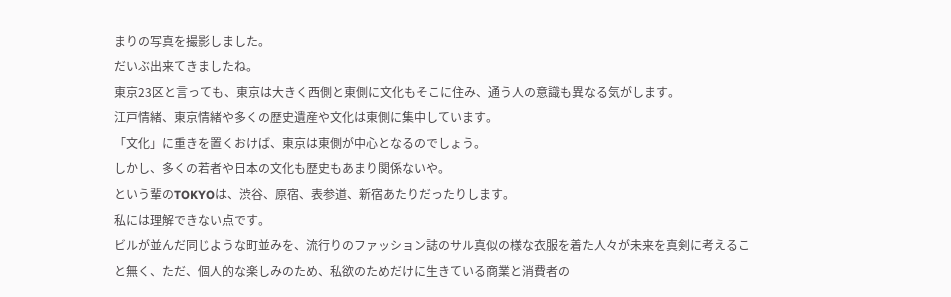まりの写真を撮影しました。
だいぶ出来てきましたね。
東京23区と言っても、東京は大きく西側と東側に文化もそこに住み、通う人の意識も異なる気がします。
江戸情緒、東京情緒や多くの歴史遺産や文化は東側に集中しています。
「文化」に重きを置くおけば、東京は東側が中心となるのでしょう。
しかし、多くの若者や日本の文化も歴史もあまり関係ないや。
という輩のTOKYOは、渋谷、原宿、表参道、新宿あたりだったりします。
私には理解できない点です。
ビルが並んだ同じような町並みを、流行りのファッション誌のサル真似の様な衣服を着た人々が未来を真剣に考えること無く、ただ、個人的な楽しみのため、私欲のためだけに生きている商業と消費者の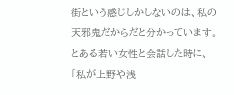街という感じしかしないのは、私の天邪鬼だからだと分かっています。
とある若い女性と会話した時に、「私が上野や浅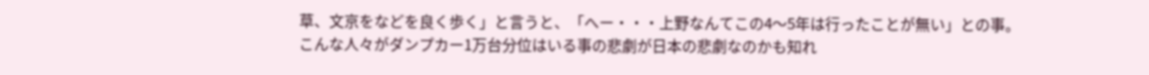草、文京をなどを良く歩く」と言うと、「へー・・・上野なんてこの4〜5年は行ったことが無い」との事。
こんな人々がダンプカー1万台分位はいる事の悲劇が日本の悲劇なのかも知れ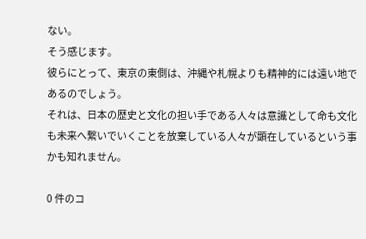ない。
そう感じます。
彼らにとって、東京の東側は、沖縄や札幌よりも精神的には遠い地であるのでしょう。
それは、日本の歴史と文化の担い手である人々は意識として命も文化も未来へ繋いでいくことを放棄している人々が顕在しているという事かも知れません。

0 件のコ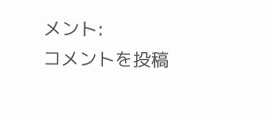メント:
コメントを投稿